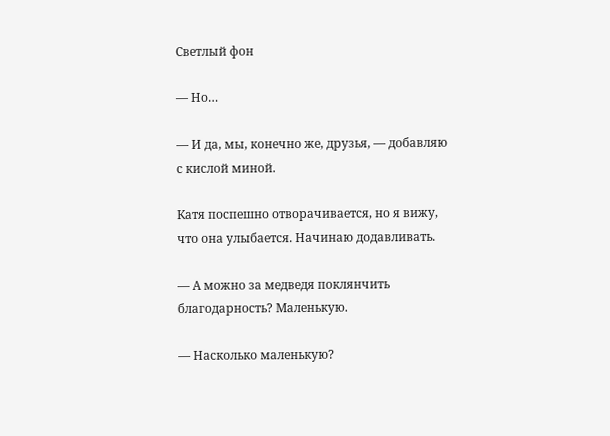Светлый фон

— Но…

— И да, мы, конечно же, друзья, — добавляю с кислой миной.

Катя поспешно отворачивается, но я вижу, что она улыбается. Начинаю додавливать.

— А можно за медведя поклянчить благодарность? Маленькую.

— Насколько маленькую?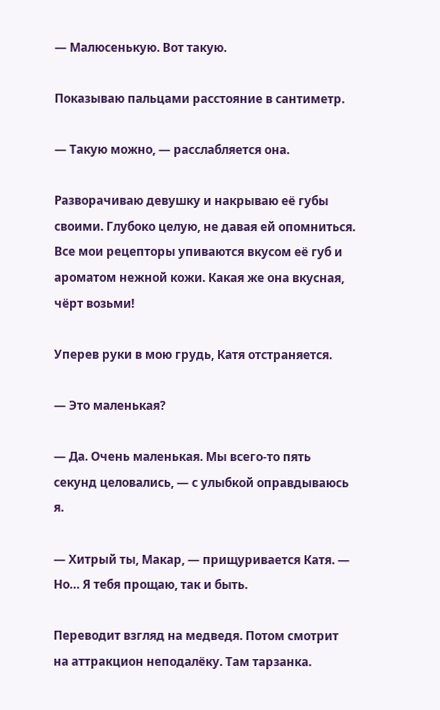— Малюсенькую. Вот такую.

Показываю пальцами расстояние в сантиметр.

— Такую можно, — расслабляется она.

Разворачиваю девушку и накрываю её губы своими. Глубоко целую, не давая ей опомниться. Все мои рецепторы упиваются вкусом её губ и ароматом нежной кожи. Какая же она вкусная, чёрт возьми!

Уперев руки в мою грудь, Катя отстраняется.

— Это маленькая?

— Да. Очень маленькая. Мы всего-то пять секунд целовались, — с улыбкой оправдываюсь я.

— Хитрый ты, Макар, — прищуривается Катя. — Но… Я тебя прощаю, так и быть.

Переводит взгляд на медведя. Потом смотрит на аттракцион неподалёку. Там тарзанка.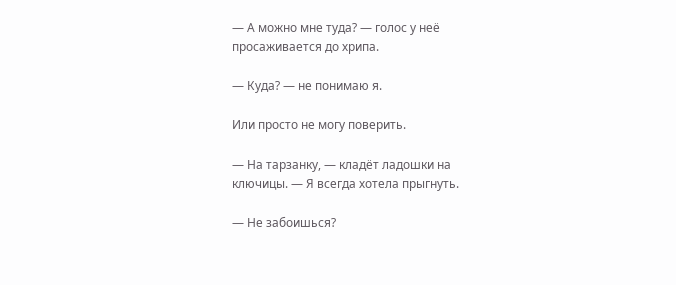— А можно мне туда? — голос у неё просаживается до хрипа.

— Куда? — не понимаю я.

Или просто не могу поверить.

— На тарзанку, — кладёт ладошки на ключицы. — Я всегда хотела прыгнуть.

— Не забоишься?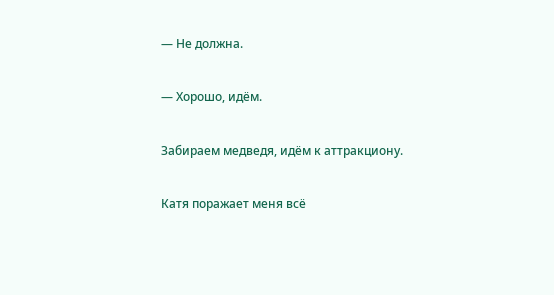— Не должна.

— Хорошо, идём.

Забираем медведя, идём к аттракциону.

Катя поражает меня всё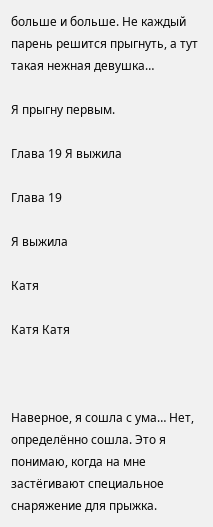больше и больше. Не каждый парень решится прыгнуть, а тут такая нежная девушка…

Я прыгну первым.

Глава 19 Я выжила

Глава 19

Я выжила

Катя

Катя Катя



Наверное, я сошла с ума… Нет, определённо сошла. Это я понимаю, когда на мне застёгивают специальное снаряжение для прыжка.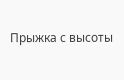Прыжка с высоты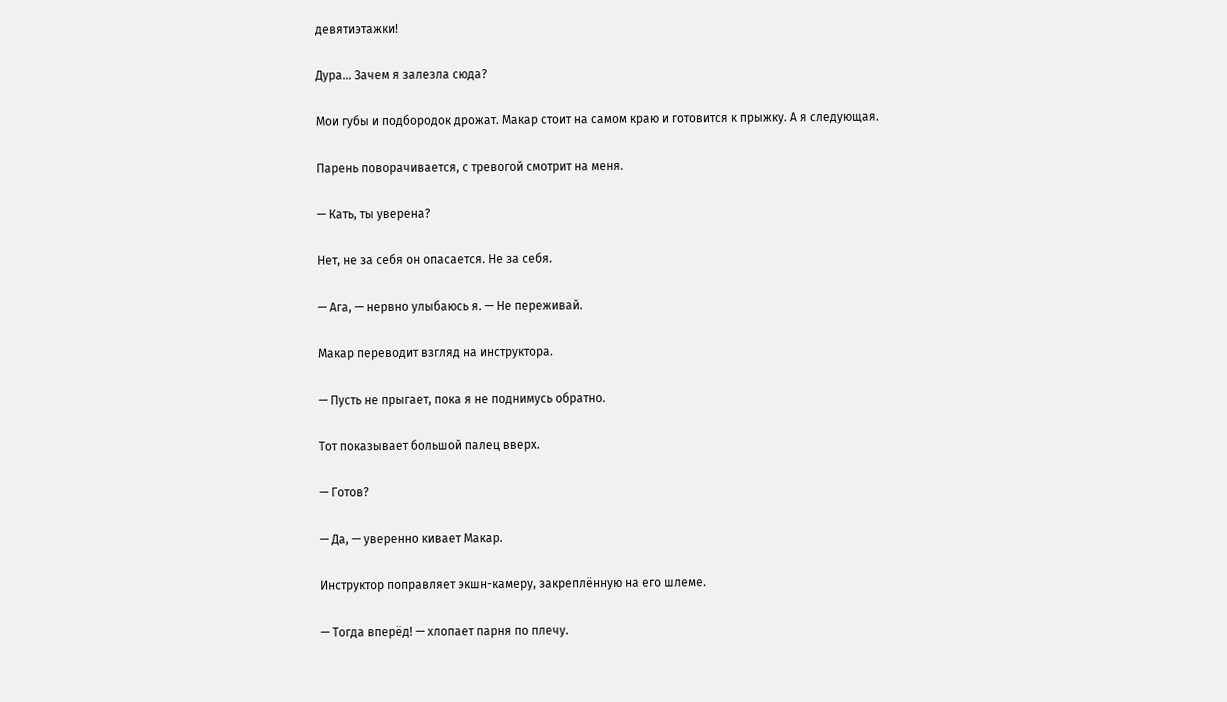девятиэтажки!

Дура… Зачем я залезла сюда?

Мои губы и подбородок дрожат. Макар стоит на самом краю и готовится к прыжку. А я следующая.

Парень поворачивается, с тревогой смотрит на меня.

— Кать, ты уверена?

Нет, не за себя он опасается. Не за себя.

— Ага, — нервно улыбаюсь я. — Не переживай.

Макар переводит взгляд на инструктора.

— Пусть не прыгает, пока я не поднимусь обратно.

Тот показывает большой палец вверх.

— Готов?

— Да, — уверенно кивает Макар.

Инструктор поправляет экшн-камеру, закреплённую на его шлеме.

— Тогда вперёд! — хлопает парня по плечу.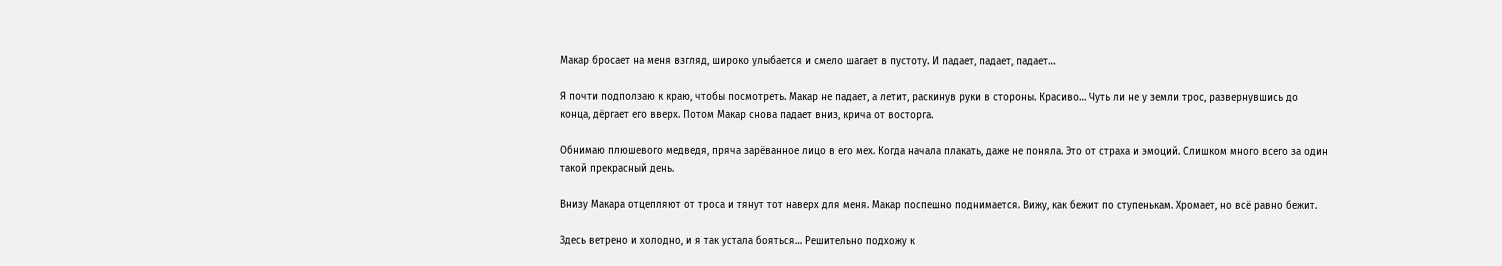Макар бросает на меня взгляд, широко улыбается и смело шагает в пустоту. И падает, падает, падает…

Я почти подползаю к краю, чтобы посмотреть. Макар не падает, а летит, раскинув руки в стороны. Красиво… Чуть ли не у земли трос, развернувшись до конца, дёргает его вверх. Потом Макар снова падает вниз, крича от восторга.

Обнимаю плюшевого медведя, пряча зарёванное лицо в его мех. Когда начала плакать, даже не поняла. Это от страха и эмоций. Слишком много всего за один такой прекрасный день.

Внизу Макара отцепляют от троса и тянут тот наверх для меня. Макар поспешно поднимается. Вижу, как бежит по ступенькам. Хромает, но всё равно бежит.

Здесь ветрено и холодно, и я так устала бояться… Решительно подхожу к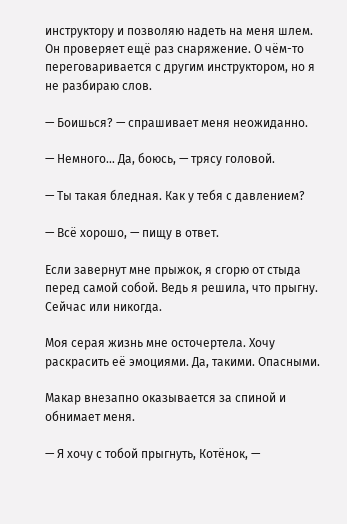инструктору и позволяю надеть на меня шлем. Он проверяет ещё раз снаряжение. О чём-то переговаривается с другим инструктором, но я не разбираю слов.

— Боишься? — спрашивает меня неожиданно.

— Немного… Да, боюсь, — трясу головой.

— Ты такая бледная. Как у тебя с давлением?

— Всё хорошо, — пищу в ответ.

Если завернут мне прыжок, я сгорю от стыда перед самой собой. Ведь я решила, что прыгну. Сейчас или никогда.

Моя серая жизнь мне осточертела. Хочу раскрасить её эмоциями. Да, такими. Опасными.

Макар внезапно оказывается за спиной и обнимает меня.

— Я хочу с тобой прыгнуть, Котёнок, —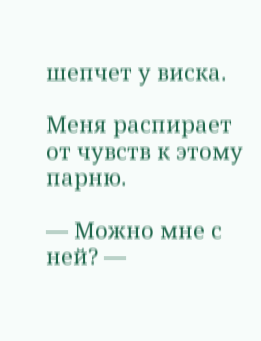шепчет у виска.

Меня распирает от чувств к этому парню.

— Можно мне с ней? —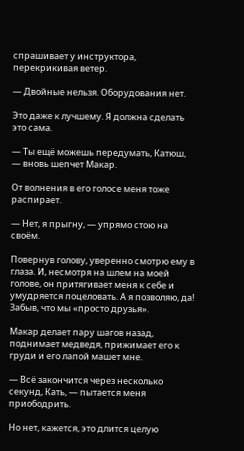спрашивает у инструктора, перекрикивая ветер.

— Двойные нельзя. Оборудования нет.

Это даже к лучшему. Я должна сделать это сама.

— Ты ещё можешь передумать, Катюш, — вновь шепчет Макар.

От волнения в его голосе меня тоже распирает.

— Нет, я прыгну, — упрямо стою на своём.

Повернув голову, уверенно смотрю ему в глаза. И, несмотря на шлем на моей голове, он притягивает меня к себе и умудряется поцеловать. А я позволяю, да! Забыв, что мы «просто друзья».

Макар делает пару шагов назад, поднимает медведя, прижимает его к груди и его лапой машет мне.

— Всё закончится через несколько секунд, Кать, — пытается меня приободрить.

Но нет, кажется, это длится целую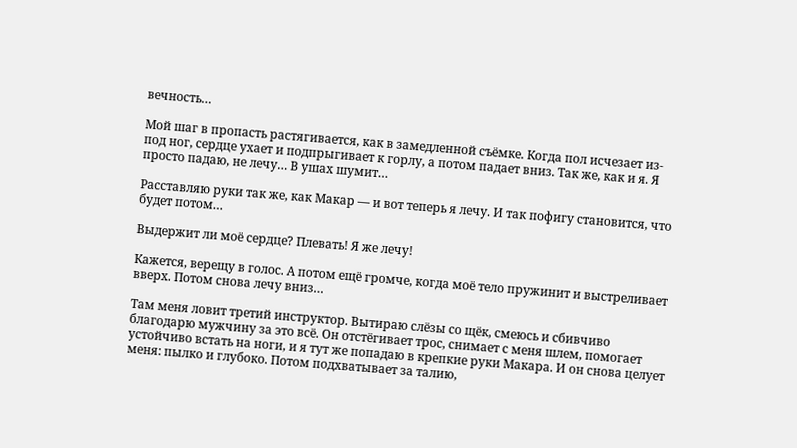вечность…

Мой шаг в пропасть растягивается, как в замедленной съёмке. Когда пол исчезает из-под ног, сердце ухает и подпрыгивает к горлу, а потом падает вниз. Так же, как и я. Я просто падаю, не лечу… В ушах шумит…

Расставляю руки так же, как Макар — и вот теперь я лечу. И так пофигу становится, что будет потом…

Выдержит ли моё сердце? Плевать! Я же лечу!

Кажется, верещу в голос. А потом ещё громче, когда моё тело пружинит и выстреливает вверх. Потом снова лечу вниз…

Там меня ловит третий инструктор. Вытираю слёзы со щёк, смеюсь и сбивчиво благодарю мужчину за это всё. Он отстёгивает трос, снимает с меня шлем, помогает устойчиво встать на ноги, и я тут же попадаю в крепкие руки Макара. И он снова целует меня: пылко и глубоко. Потом подхватывает за талию,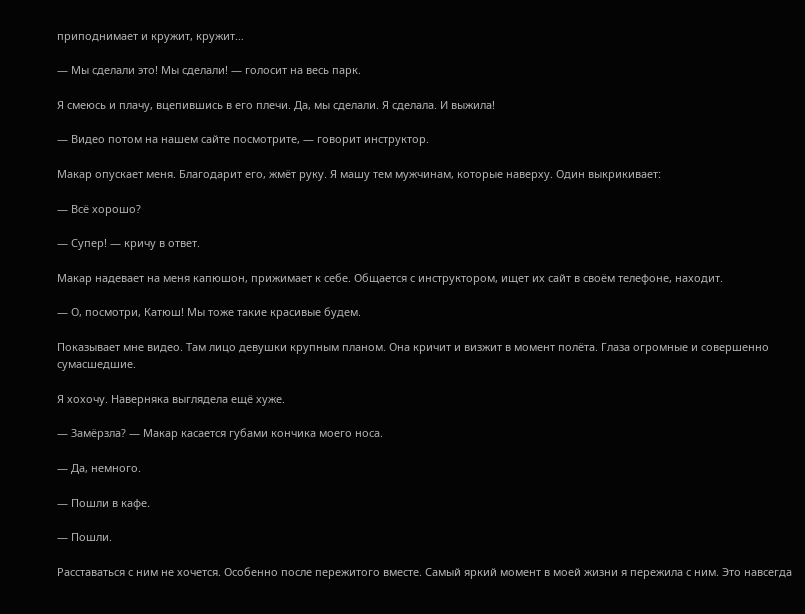приподнимает и кружит, кружит…

— Мы сделали это! Мы сделали! — голосит на весь парк.

Я смеюсь и плачу, вцепившись в его плечи. Да, мы сделали. Я сделала. И выжила!

— Видео потом на нашем сайте посмотрите, — говорит инструктор.

Макар опускает меня. Благодарит его, жмёт руку. Я машу тем мужчинам, которые наверху. Один выкрикивает:

— Всё хорошо?

— Супер! — кричу в ответ.

Макар надевает на меня капюшон, прижимает к себе. Общается с инструктором, ищет их сайт в своём телефоне, находит.

— О, посмотри, Катюш! Мы тоже такие красивые будем.

Показывает мне видео. Там лицо девушки крупным планом. Она кричит и визжит в момент полёта. Глаза огромные и совершенно сумасшедшие.

Я хохочу. Наверняка выглядела ещё хуже.

— Замёрзла? — Макар касается губами кончика моего носа.

— Да, немного.

— Пошли в кафе.

— Пошли.

Расставаться с ним не хочется. Особенно после пережитого вместе. Самый яркий момент в моей жизни я пережила с ним. Это навсегда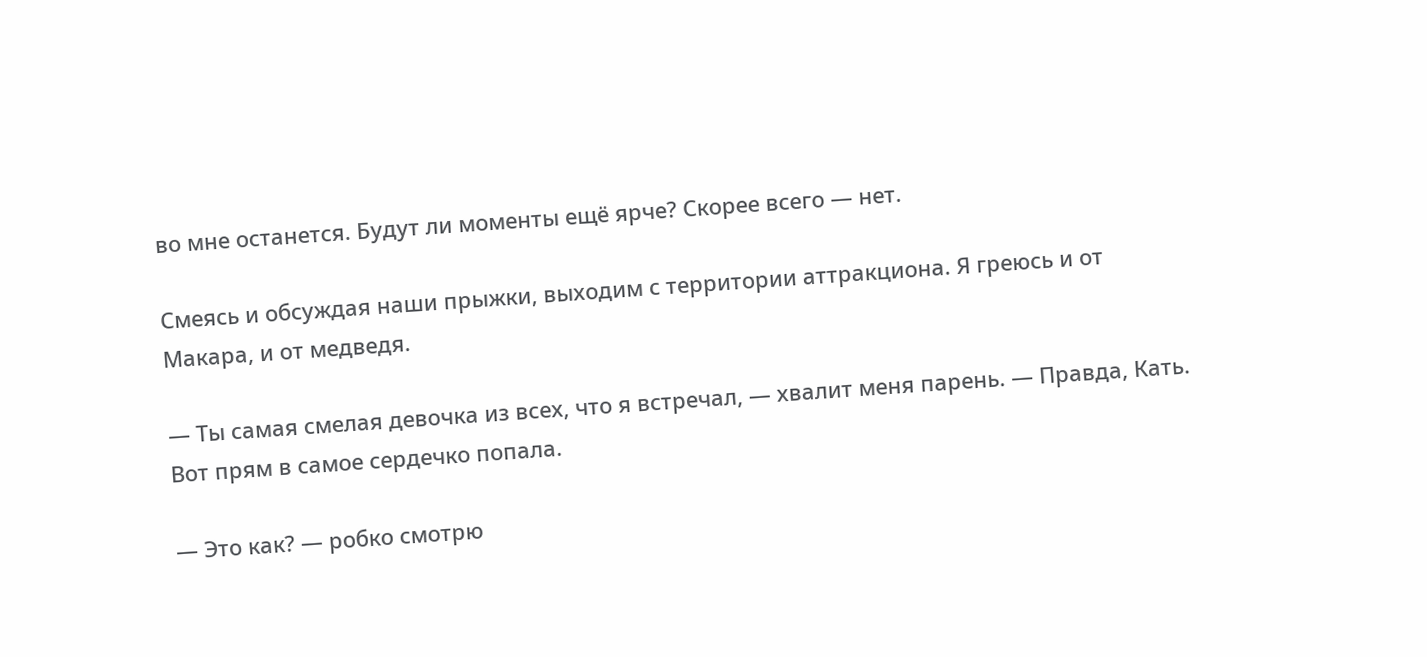во мне останется. Будут ли моменты ещё ярче? Скорее всего — нет.

Смеясь и обсуждая наши прыжки, выходим с территории аттракциона. Я греюсь и от Макара, и от медведя.

— Ты самая смелая девочка из всех, что я встречал, — хвалит меня парень. — Правда, Кать. Вот прям в самое сердечко попала.

— Это как? — робко смотрю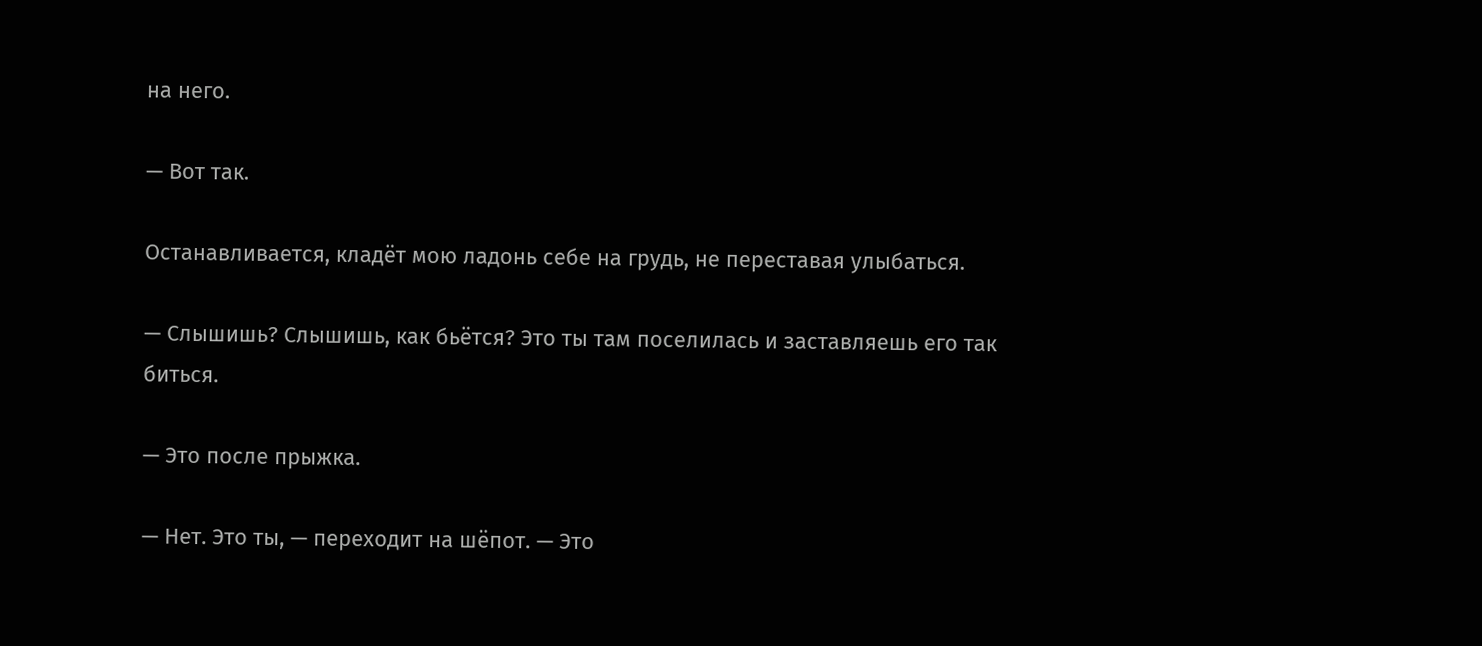на него.

— Вот так.

Останавливается, кладёт мою ладонь себе на грудь, не переставая улыбаться.

— Слышишь? Слышишь, как бьётся? Это ты там поселилась и заставляешь его так биться.

— Это после прыжка.

— Нет. Это ты, — переходит на шёпот. — Это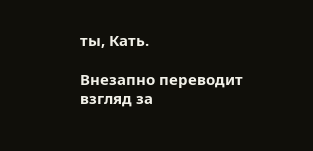ты, Кать.

Внезапно переводит взгляд за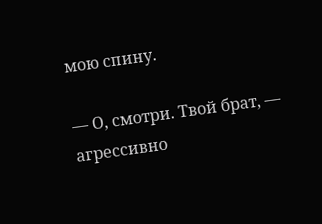мою спину.

— О, смотри. Твой брат, — агрессивно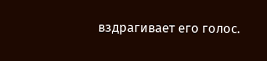вздрагивает его голос.